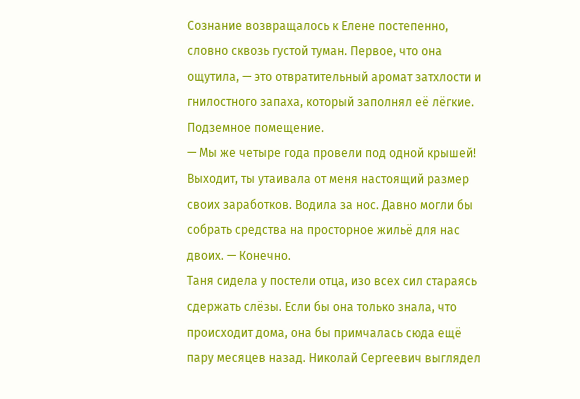Сознание возвращалось к Елене постепенно, словно сквозь густой туман. Первое, что она ощутила, — это отвратительный аромат затхлости и гнилостного запаха, который заполнял её лёгкие. Подземное помещение.
— Мы же четыре года провели под одной крышей! Выходит, ты утаивала от меня настоящий размер своих заработков. Водила за нос. Давно могли бы собрать средства на просторное жильё для нас двоих. — Конечно.
Таня сидела у постели отца, изо всех сил стараясь сдержать слёзы. Если бы она только знала, что происходит дома, она бы примчалась сюда ещё пару месяцев назад. Николай Сергеевич выглядел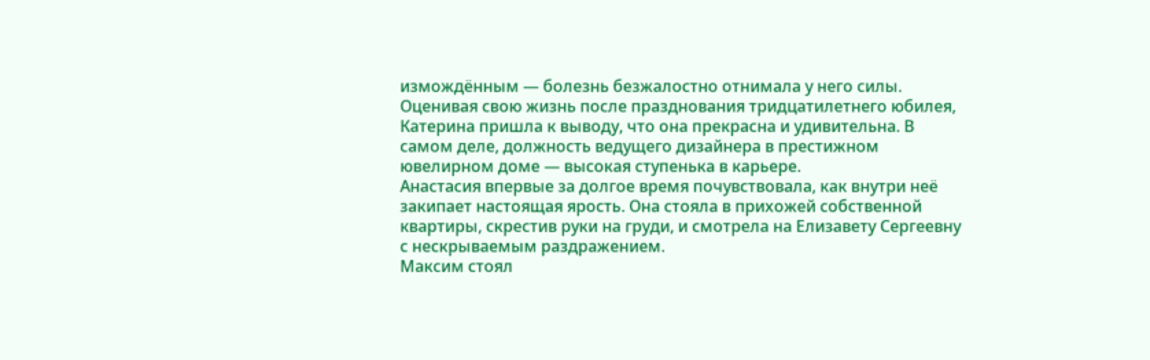измождённым — болезнь безжалостно отнимала у него силы.
Оценивая свою жизнь после празднования тридцатилетнего юбилея, Катерина пришла к выводу, что она прекрасна и удивительна. В самом деле, должность ведущего дизайнера в престижном ювелирном доме — высокая ступенька в карьере.
Анастасия впервые за долгое время почувствовала, как внутри неё закипает настоящая ярость. Она стояла в прихожей собственной квартиры, скрестив руки на груди, и смотрела на Елизавету Сергеевну с нескрываемым раздражением.
Максим стоял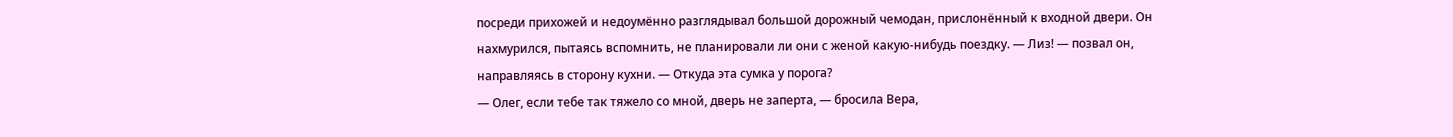посреди прихожей и недоумённо разглядывал большой дорожный чемодан, прислонённый к входной двери. Он нахмурился, пытаясь вспомнить, не планировали ли они с женой какую-нибудь поездку. — Лиз! — позвал он, направляясь в сторону кухни. — Откуда эта сумка у порога?
— Олег, если тебе так тяжело со мной, дверь не заперта, — бросила Вера,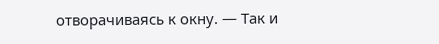отворачиваясь к окну. — Так и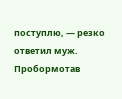поступлю, — резко ответил муж. Пробормотав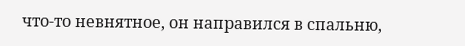что-то невнятное, он направился в спальню,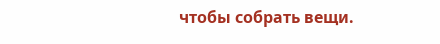чтобы собрать вещи.